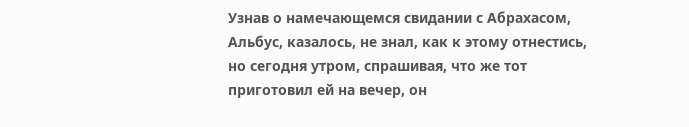Узнав о намечающемся свидании с Абрахасом, Альбус, казалось, не знал, как к этому отнестись, но сегодня утром, спрашивая, что же тот приготовил ей на вечер, он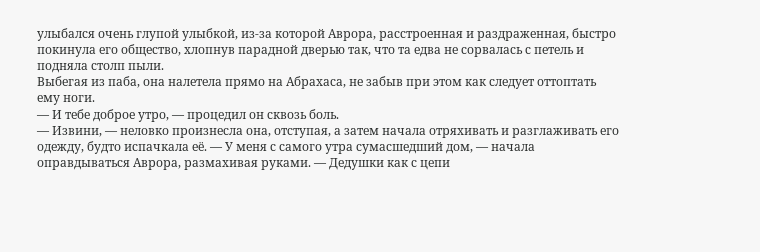улыбался очень глупой улыбкой, из-за которой Аврора, расстроенная и раздраженная, быстро покинула его общество, хлопнув парадной дверью так, что та едва не сорвалась с петель и подняла столп пыли.
Выбегая из паба, она налетела прямо на Абрахаса, не забыв при этом как следует оттоптать ему ноги.
— И тебе доброе утро, — процедил он сквозь боль.
— Извини, — неловко произнесла она, отступая, а затем начала отряхивать и разглаживать его одежду, будто испачкала её. — У меня с самого утра сумасшедший дом, — начала оправдываться Аврора, размахивая руками. — Дедушки как с цепи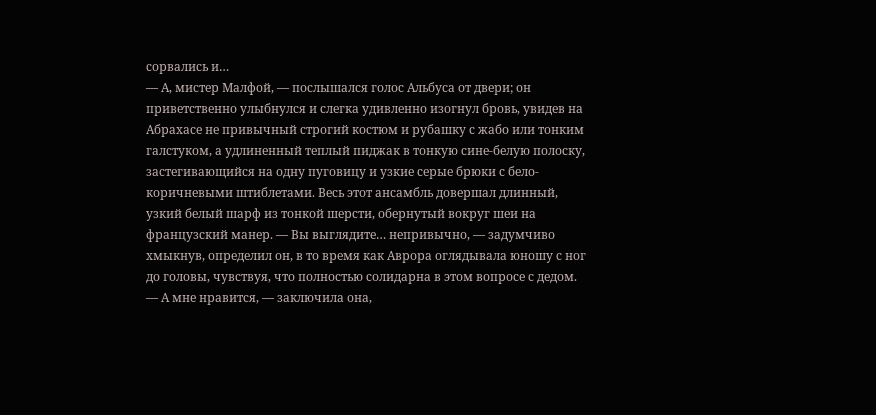сорвались и…
— А, мистер Малфой, — послышался голос Альбуса от двери; он приветственно улыбнулся и слегка удивленно изогнул бровь, увидев на Абрахасе не привычный строгий костюм и рубашку с жабо или тонким галстуком, а удлиненный теплый пиджак в тонкую сине-белую полоску, застегивающийся на одну пуговицу и узкие серые брюки с бело-коричневыми штиблетами. Весь этот ансамбль довершал длинный, узкий белый шарф из тонкой шерсти, обернутый вокруг шеи на французский манер. — Вы выглядите… непривычно, — задумчиво хмыкнув, определил он, в то время как Аврора оглядывала юношу с ног до головы, чувствуя, что полностью солидарна в этом вопросе с дедом.
— А мне нравится, — заключила она,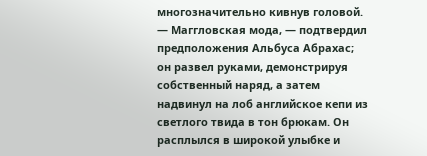многозначительно кивнув головой.
— Маггловская мода, — подтвердил предположения Альбуса Абрахас; он развел руками, демонстрируя собственный наряд, а затем надвинул на лоб английское кепи из светлого твида в тон брюкам. Он расплылся в широкой улыбке и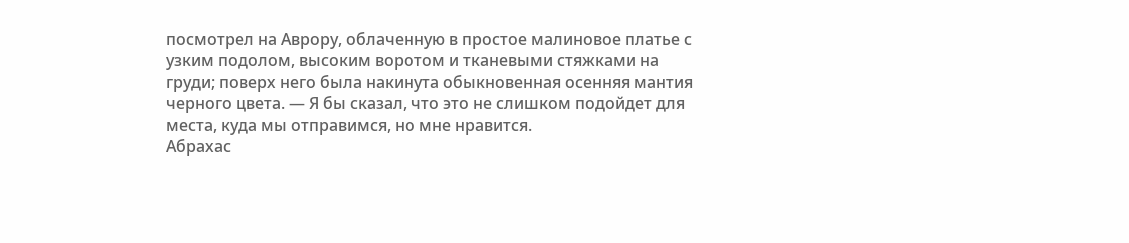посмотрел на Аврору, облаченную в простое малиновое платье с узким подолом, высоким воротом и тканевыми стяжками на груди; поверх него была накинута обыкновенная осенняя мантия черного цвета. — Я бы сказал, что это не слишком подойдет для места, куда мы отправимся, но мне нравится.
Абрахас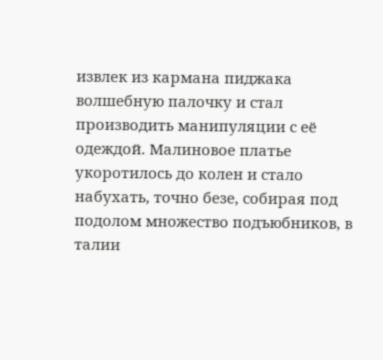извлек из кармана пиджака волшебную палочку и стал производить манипуляции с её одеждой. Малиновое платье укоротилось до колен и стало набухать, точно безе, собирая под подолом множество подъюбников, в талии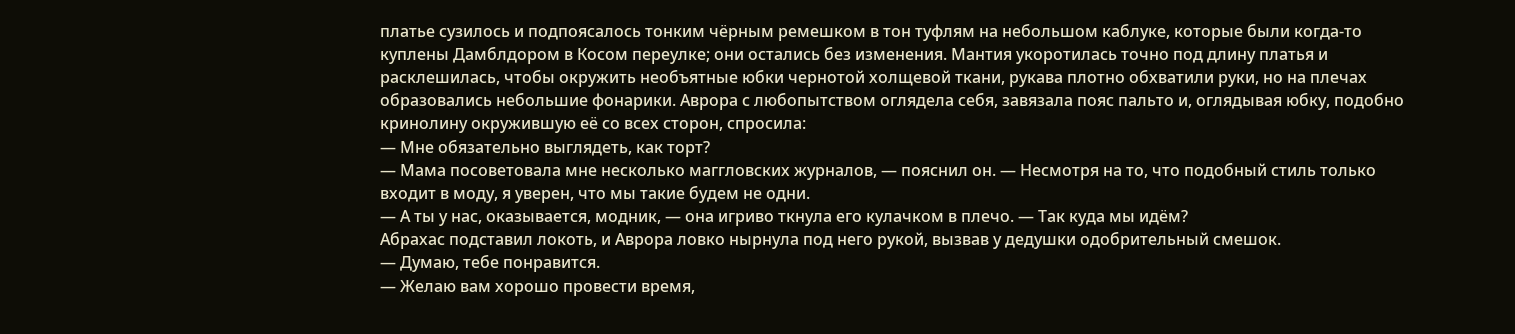платье сузилось и подпоясалось тонким чёрным ремешком в тон туфлям на небольшом каблуке, которые были когда-то куплены Дамблдором в Косом переулке; они остались без изменения. Мантия укоротилась точно под длину платья и расклешилась, чтобы окружить необъятные юбки чернотой холщевой ткани, рукава плотно обхватили руки, но на плечах образовались небольшие фонарики. Аврора с любопытством оглядела себя, завязала пояс пальто и, оглядывая юбку, подобно кринолину окружившую её со всех сторон, спросила:
— Мне обязательно выглядеть, как торт?
— Мама посоветовала мне несколько маггловских журналов, — пояснил он. — Несмотря на то, что подобный стиль только входит в моду, я уверен, что мы такие будем не одни.
— А ты у нас, оказывается, модник, — она игриво ткнула его кулачком в плечо. — Так куда мы идём?
Абрахас подставил локоть, и Аврора ловко нырнула под него рукой, вызвав у дедушки одобрительный смешок.
— Думаю, тебе понравится.
— Желаю вам хорошо провести время,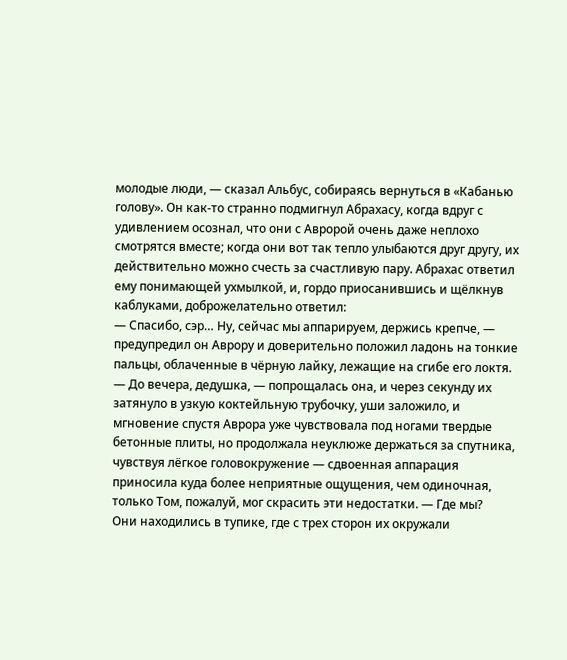молодые люди, — сказал Альбус, собираясь вернуться в «Кабанью голову». Он как-то странно подмигнул Абрахасу, когда вдруг с удивлением осознал, что они с Авророй очень даже неплохо смотрятся вместе; когда они вот так тепло улыбаются друг другу, их действительно можно счесть за счастливую пару. Абрахас ответил ему понимающей ухмылкой, и, гордо приосанившись и щёлкнув каблуками, доброжелательно ответил:
— Спасибо, сэр… Ну, сейчас мы аппарируем, держись крепче, — предупредил он Аврору и доверительно положил ладонь на тонкие пальцы, облаченные в чёрную лайку, лежащие на сгибе его локтя.
— До вечера, дедушка, — попрощалась она, и через секунду их затянуло в узкую коктейльную трубочку, уши заложило, и мгновение спустя Аврора уже чувствовала под ногами твердые бетонные плиты, но продолжала неуклюже держаться за спутника, чувствуя лёгкое головокружение — сдвоенная аппарация приносила куда более неприятные ощущения, чем одиночная, только Том, пожалуй, мог скрасить эти недостатки. — Где мы?
Они находились в тупике, где с трех сторон их окружали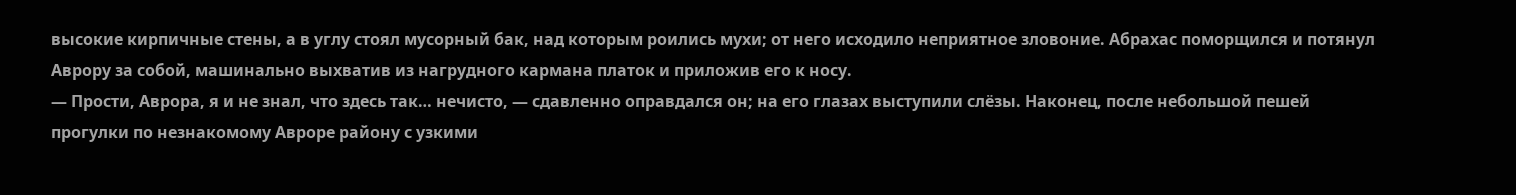высокие кирпичные стены, а в углу стоял мусорный бак, над которым роились мухи; от него исходило неприятное зловоние. Абрахас поморщился и потянул Аврору за собой, машинально выхватив из нагрудного кармана платок и приложив его к носу.
— Прости, Аврора, я и не знал, что здесь так… нечисто, — сдавленно оправдался он; на его глазах выступили слёзы. Наконец, после небольшой пешей прогулки по незнакомому Авроре району с узкими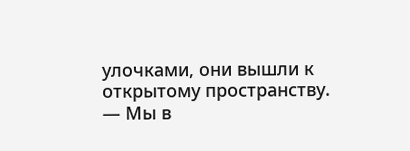улочками, они вышли к открытому пространству. — Мы в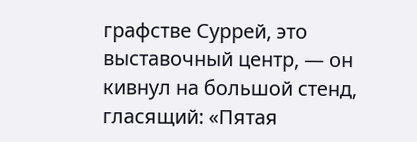графстве Суррей, это выставочный центр, — он кивнул на большой стенд, гласящий: «Пятая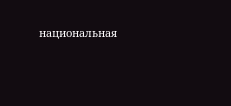национальная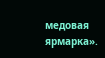медовая ярмарка».